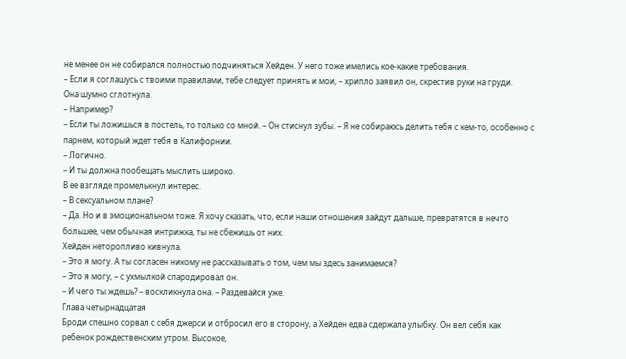не менее он не собирался полностью подчиняться Хейден. У него тоже имелись кое-какие требования.
– Если я соглашусь с твоими правилами, тебе следует принять и мои, – хрипло заявил он, скрестив руки на груди.
Она шумно сглотнула.
– Например?
– Если ты ложишься в постель, то только со мной. – Он стиснул зубы. – Я не собираюсь делить тебя с кем-то, особенно с парнем, который ждет тебя в Калифорнии.
– Логично.
– И ты должна пообещать мыслить широко.
В ее взгляде промелькнул интерес.
– В сексуальном плане?
– Да. Но и в эмоциональном тоже. Я хочу сказать, что, если наши отношения зайдут дальше, превратятся в нечто большее, чем обычная интрижка, ты не сбежишь от них.
Хейден неторопливо кивнула.
– Это я могу. А ты согласен никому не рассказывать о том, чем мы здесь занимаемся?
– Это я могу, – с ухмылкой спародировал он.
– И чего ты ждешь? – воскликнула она. – Раздевайся уже.
Глава четырнадцатая
Броди спешно сорвал с себя джерси и отбросил его в сторону, а Хейден едва сдержала улыбку. Он вел себя как ребенок рождественским утром. Высокое,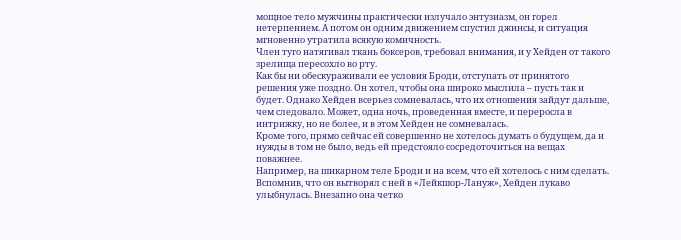мощное тело мужчины практически излучало энтузиазм, он горел нетерпением. А потом он одним движением спустил джинсы, и ситуация мгновенно утратила всякую комичность.
Член туго натягивал ткань боксеров, требовал внимания, и у Хейден от такого зрелища пересохло во рту.
Как бы ни обескураживали ее условия Броди, отступать от принятого решения уже поздно. Он хотел, чтобы она широко мыслила – пусть так и будет. Однако Хейден всерьез сомневалась, что их отношения зайдут дальше, чем следовало. Может, одна ночь, проведенная вместе, и переросла в интрижку, но не более, и в этом Хейден не сомневалась.
Кроме того, прямо сейчас ей совершенно не хотелось думать о будущем, да и нужды в том не было, ведь ей предстояло сосредоточиться на вещах поважнее.
Например, на шикарном теле Броди и на всем, что ей хотелось с ним сделать.
Вспомнив, что он вытворял с ней в «Лейкшор-Лануж», Хейден лукаво улыбнулась. Внезапно она четко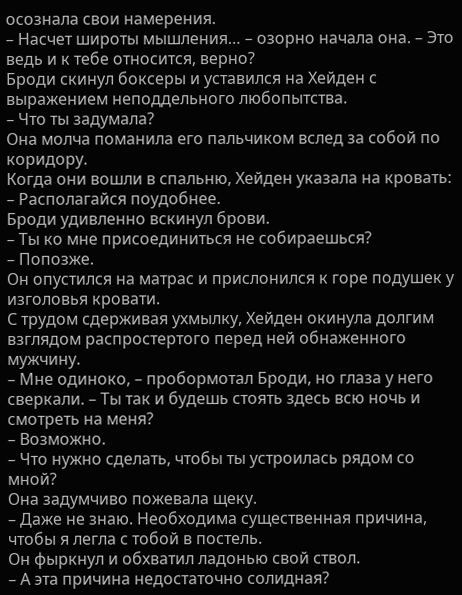осознала свои намерения.
– Насчет широты мышления… – озорно начала она. – Это ведь и к тебе относится, верно?
Броди скинул боксеры и уставился на Хейден с выражением неподдельного любопытства.
– Что ты задумала?
Она молча поманила его пальчиком вслед за собой по коридору.
Когда они вошли в спальню, Хейден указала на кровать:
– Располагайся поудобнее.
Броди удивленно вскинул брови.
– Ты ко мне присоединиться не собираешься?
– Попозже.
Он опустился на матрас и прислонился к горе подушек у изголовья кровати.
С трудом сдерживая ухмылку, Хейден окинула долгим взглядом распростертого перед ней обнаженного мужчину.
– Мне одиноко, – пробормотал Броди, но глаза у него сверкали. – Ты так и будешь стоять здесь всю ночь и смотреть на меня?
– Возможно.
– Что нужно сделать, чтобы ты устроилась рядом со мной?
Она задумчиво пожевала щеку.
– Даже не знаю. Необходима существенная причина, чтобы я легла с тобой в постель.
Он фыркнул и обхватил ладонью свой ствол.
– А эта причина недостаточно солидная?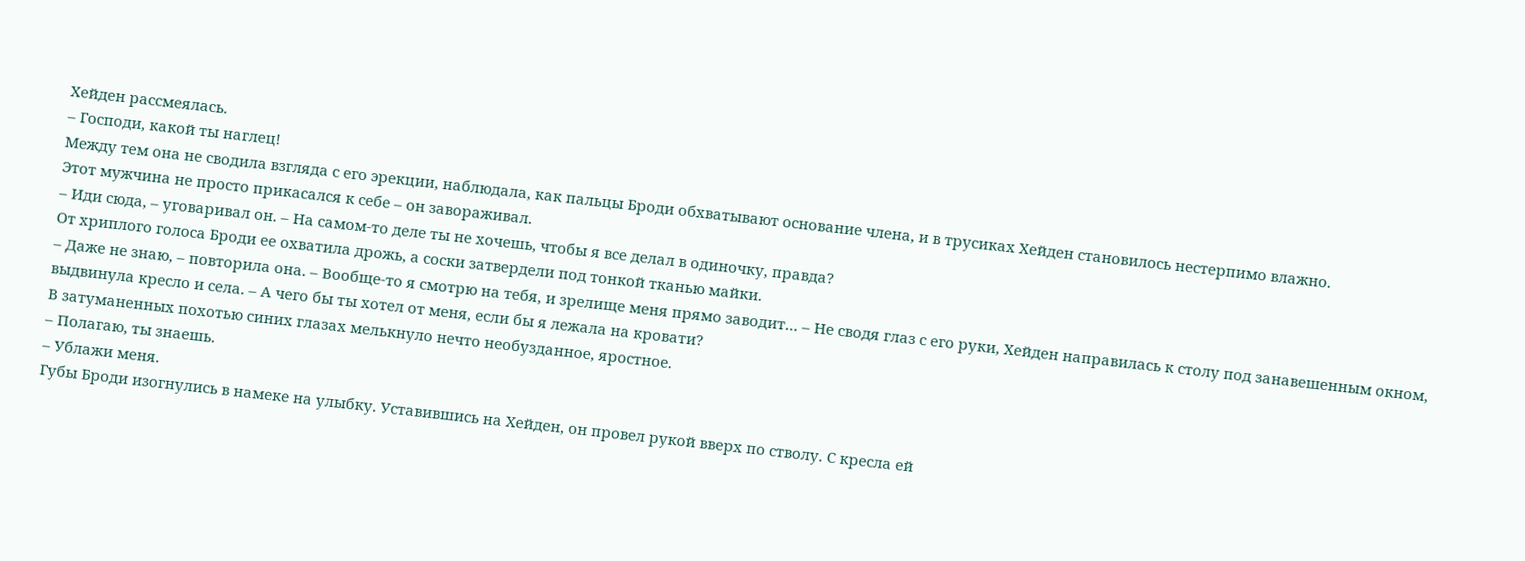Хейден рассмеялась.
– Господи, какой ты наглец!
Между тем она не сводила взгляда с его эрекции, наблюдала, как пальцы Броди обхватывают основание члена, и в трусиках Хейден становилось нестерпимо влажно.
Этот мужчина не просто прикасался к себе – он завораживал.
– Иди сюда, – уговаривал он. – На самом-то деле ты не хочешь, чтобы я все делал в одиночку, правда?
От хриплого голоса Броди ее охватила дрожь, а соски затвердели под тонкой тканью майки.
– Даже не знаю, – повторила она. – Вообще-то я смотрю на тебя, и зрелище меня прямо заводит… – Не сводя глаз с его руки, Хейден направилась к столу под занавешенным окном, выдвинула кресло и села. – А чего бы ты хотел от меня, если бы я лежала на кровати?
В затуманенных похотью синих глазах мелькнуло нечто необузданное, яростное.
– Полагаю, ты знаешь.
– Ублажи меня.
Губы Броди изогнулись в намеке на улыбку. Уставившись на Хейден, он провел рукой вверх по стволу. С кресла ей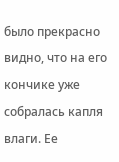было прекрасно видно, что на его кончике уже собралась капля влаги. Ее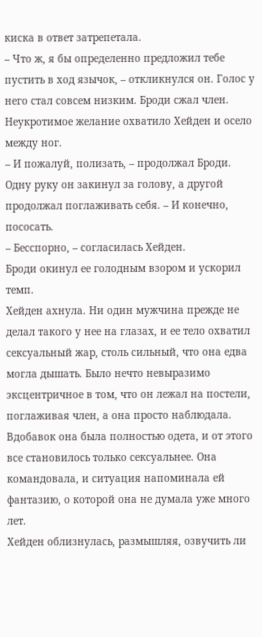киска в ответ затрепетала.
– Что ж, я бы определенно предложил тебе пустить в ход язычок, – откликнулся он. Голос у него стал совсем низким. Броди сжал член.
Неукротимое желание охватило Хейден и осело между ног.
– И пожалуй, полизать, – продолжал Броди. Одну руку он закинул за голову, а другой продолжал поглаживать себя. – И конечно, пососать.
– Бесспорно, – согласилась Хейден.
Броди окинул ее голодным взором и ускорил темп.
Хейден ахнула. Ни один мужчина прежде не делал такого у нее на глазах, и ее тело охватил сексуальный жар, столь сильный, что она едва могла дышать. Было нечто невыразимо эксцентричное в том, что он лежал на постели, поглаживая член, а она просто наблюдала. Вдобавок она была полностью одета, и от этого все становилось только сексуальнее. Она командовала, и ситуация напоминала ей фантазию, о которой она не думала уже много лет.
Хейден облизнулась, размышляя, озвучить ли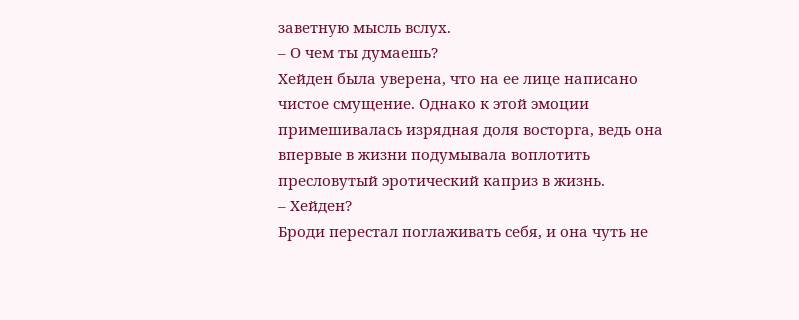заветную мысль вслух.
– О чем ты думаешь?
Хейден была уверена, что на ее лице написано чистое смущение. Однако к этой эмоции примешивалась изрядная доля восторга, ведь она впервые в жизни подумывала воплотить пресловутый эротический каприз в жизнь.
– Хейден?
Броди перестал поглаживать себя, и она чуть не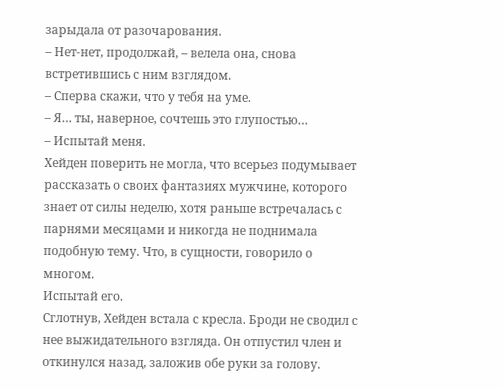зарыдала от разочарования.
– Нет-нет, продолжай, – велела она, снова встретившись с ним взглядом.
– Сперва скажи, что у тебя на уме.
– Я… ты, наверное, сочтешь это глупостью…
– Испытай меня.
Хейден поверить не могла, что всерьез подумывает рассказать о своих фантазиях мужчине, которого знает от силы неделю, хотя раньше встречалась с парнями месяцами и никогда не поднимала подобную тему. Что, в сущности, говорило о многом.
Испытай его.
Сглотнув, Хейден встала с кресла. Броди не сводил с нее выжидательного взгляда. Он отпустил член и откинулся назад, заложив обе руки за голову.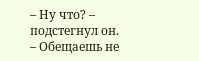– Ну что? – подстегнул он.
– Обещаешь не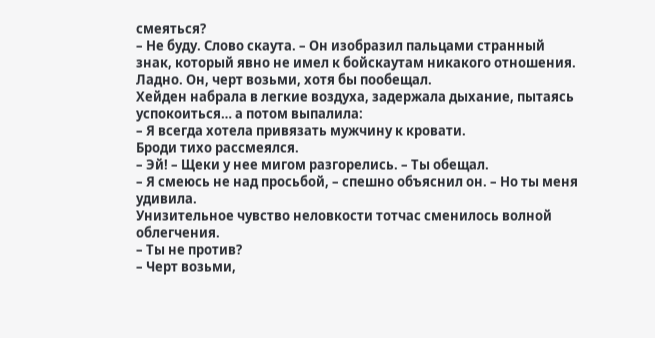смеяться?
– Не буду. Слово скаута. – Он изобразил пальцами странный знак, который явно не имел к бойскаутам никакого отношения.
Ладно. Он, черт возьми, хотя бы пообещал.
Хейден набрала в легкие воздуха, задержала дыхание, пытаясь успокоиться… а потом выпалила:
– Я всегда хотела привязать мужчину к кровати.
Броди тихо рассмеялся.
– Эй! – Щеки у нее мигом разгорелись. – Ты обещал.
– Я смеюсь не над просьбой, – спешно объяснил он. – Но ты меня удивила.
Унизительное чувство неловкости тотчас сменилось волной облегчения.
– Ты не против?
– Черт возьми,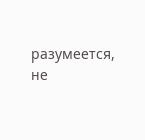разумеется, не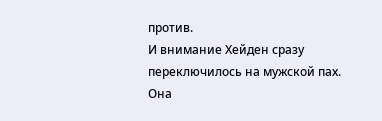против.
И внимание Хейден сразу переключилось на мужской пах. Она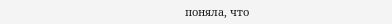поняла, что